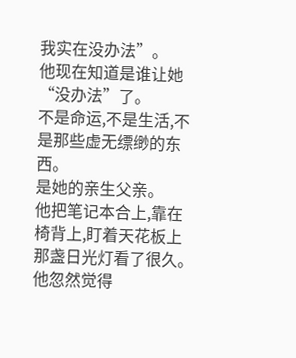我实在没办法”。
他现在知道是谁让她“没办法”了。
不是命运,不是生活,不是那些虚无缥缈的东西。
是她的亲生父亲。
他把笔记本合上,靠在椅背上,盯着天花板上那盏日光灯看了很久。
他忽然觉得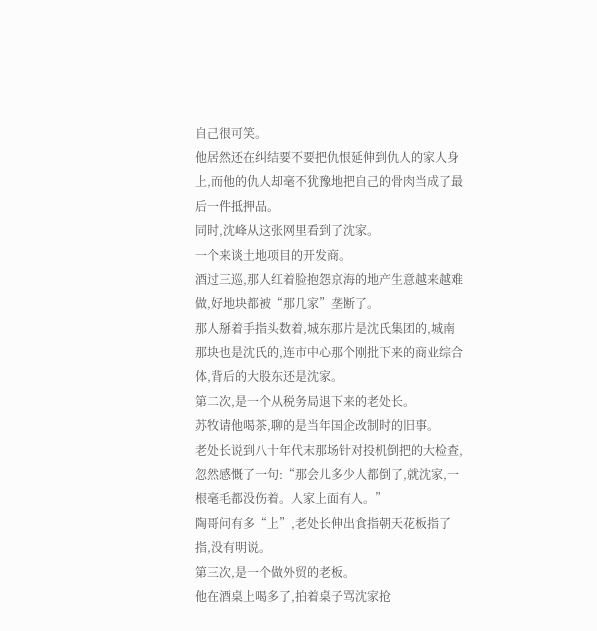自己很可笑。
他居然还在纠结要不要把仇恨延伸到仇人的家人身上,而他的仇人却毫不犹豫地把自己的骨肉当成了最后一件抵押品。
同时,沈峰从这张网里看到了沈家。
一个来谈土地项目的开发商。
酒过三巡,那人红着脸抱怨京海的地产生意越来越难做,好地块都被“那几家”垄断了。
那人掰着手指头数着,城东那片是沈氏集团的,城南那块也是沈氏的,连市中心那个刚批下来的商业综合体,背后的大股东还是沈家。
第二次,是一个从税务局退下来的老处长。
苏牧请他喝茶,聊的是当年国企改制时的旧事。
老处长说到八十年代末那场针对投机倒把的大检查,忽然感慨了一句:“那会儿多少人都倒了,就沈家,一根毫毛都没伤着。人家上面有人。”
陶哥问有多“上”,老处长伸出食指朝天花板指了指,没有明说。
第三次,是一个做外贸的老板。
他在酒桌上喝多了,拍着桌子骂沈家抢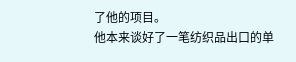了他的项目。
他本来谈好了一笔纺织品出口的单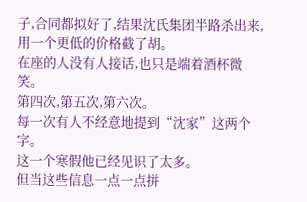子,合同都拟好了,结果沈氏集团半路杀出来,用一个更低的价格截了胡。
在座的人没有人接话,也只是端着酒杯微笑。
第四次,第五次,第六次。
每一次有人不经意地提到“沈家”这两个字。
这一个寒假他已经见识了太多。
但当这些信息一点一点拼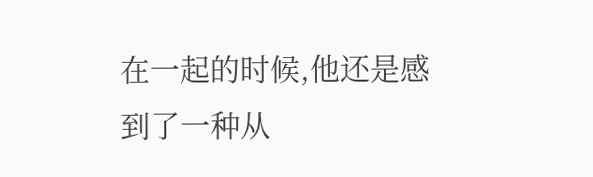在一起的时候,他还是感到了一种从